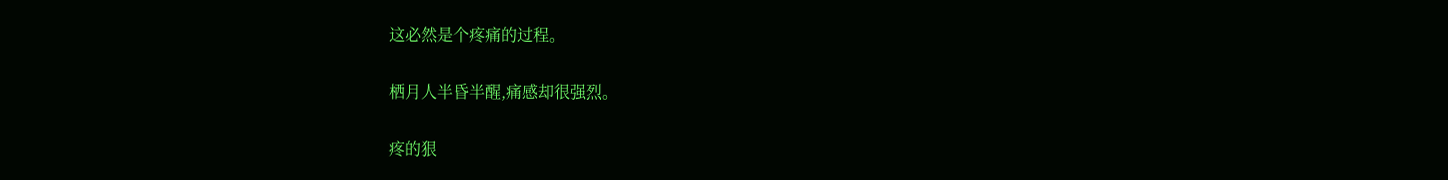这必然是个疼痛的过程。

栖月人半昏半醒,痛感却很强烈。

疼的狠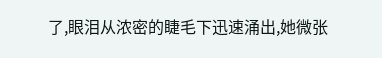了,眼泪从浓密的睫毛下迅速涌出,她微张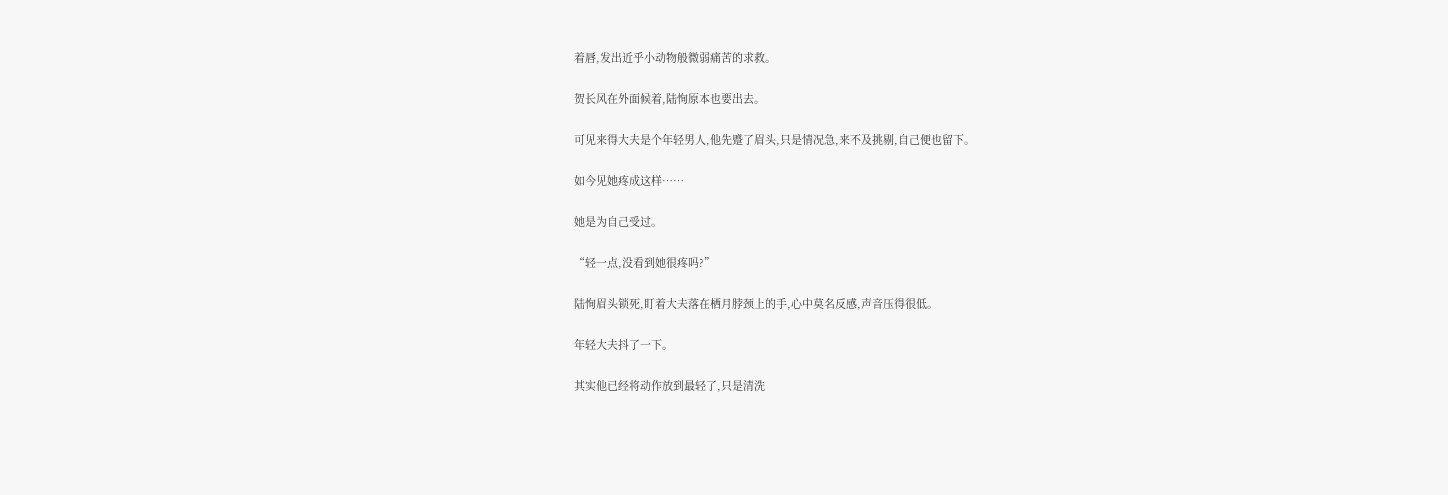着唇,发出近乎小动物般微弱痛苦的求救。

贺长风在外面候着,陆恂原本也要出去。

可见来得大夫是个年轻男人,他先蹙了眉头,只是情况急,来不及挑剔,自己便也留下。

如今见她疼成这样……

她是为自己受过。

“轻一点,没看到她很疼吗?”

陆恂眉头锁死,盯着大夫落在栖月脖颈上的手,心中莫名反感,声音压得很低。

年轻大夫抖了一下。

其实他已经将动作放到最轻了,只是清洗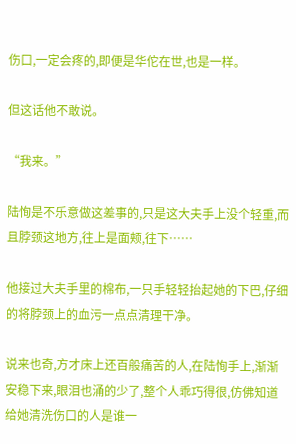伤口,一定会疼的,即便是华佗在世,也是一样。

但这话他不敢说。

“我来。”

陆恂是不乐意做这差事的,只是这大夫手上没个轻重,而且脖颈这地方,往上是面颊,往下……

他接过大夫手里的棉布,一只手轻轻抬起她的下巴,仔细的将脖颈上的血污一点点清理干净。

说来也奇,方才床上还百般痛苦的人,在陆恂手上,渐渐安稳下来,眼泪也涌的少了,整个人乖巧得很,仿佛知道给她清洗伤口的人是谁一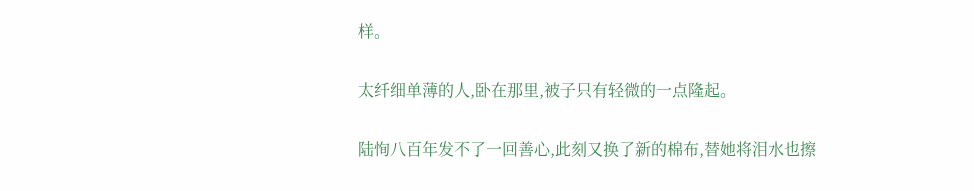样。

太纤细单薄的人,卧在那里,被子只有轻微的一点隆起。

陆恂八百年发不了一回善心,此刻又换了新的棉布,替她将泪水也擦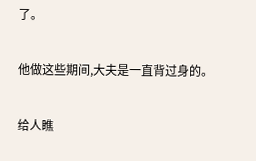了。

他做这些期间,大夫是一直背过身的。

给人瞧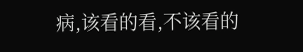病,该看的看,不该看的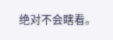绝对不会瞎看。